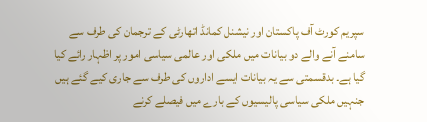سپریم کورٹ آف پاکستان اور نیشنل کمانڈ اتھارٹی کے ترجمان کی طرف سے سامنے آنے والے دو بیانات میں ملکی اور عالمی سیاسی امور پر اظہار رائے کیا گیا ہے۔ بدقسمتی سے یہ بیانات ایسے اداروں کی طرف سے جاری کیے گئے ہیں جنہیں ملکی سیاسی پالیسیوں کے بارے میں فیصلے کرنے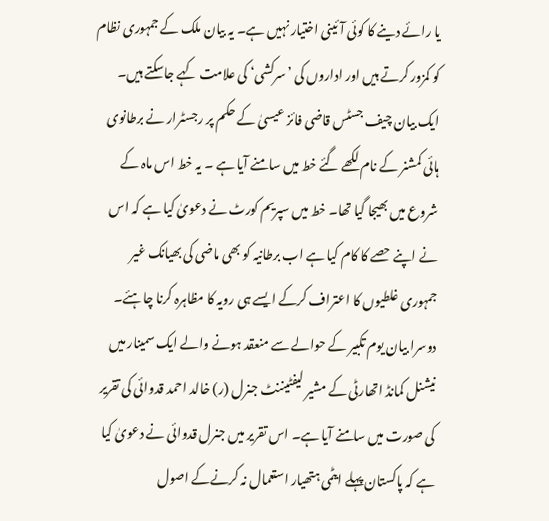یا رائے دینے کا کوئی آئینی اختیار نہیں ہے۔ یہ بیان ملک کے جمہوری نظام کو کمزور کرتے ہیں اور اداروں کی ’سرکشی‘ کی علامت کہے جاسکتے ہیں۔
ایک بیان چیف جسٹس قاضی فائز عیسیٰ کے حکم پر رجسٹرار نے برطانوی ہائی کمشنر کے نام لکھے گئے خط میں سامنے آیا ہے ۔ یہ خط اس ماہ کے شروع میں بھیجا گیا تھا۔ خط میں سپریم کورٹ نے دعویٰ کیا ہے کہ اس نے اپنے حصے کا کام کیا ہے اب برطانیہ کو بھی ماضی کی بھیانک غیر جمہوری غلطیوں کا اعتراف کرکے ایسے ہی رویہ کا مظاہرہ کرنا چاہئے۔ دوسرا بیان یوم تکبیر کے حوالے سے منعقد ہونے والے ایک سمینار میں نیشنل کمانڈ اتھارٹی کے مشیر لیفٹیننٹ جنرل (ر) خالد احمد قدوائی کی تقریر کی صورت میں سامنے آیا ہے۔ اس تقریر میں جنرل قدوائی نے دعویٰ کیا ہے کہ پاکستان پہلے ایٹمی ہتھیار استعمال نہ کرنےکے اصول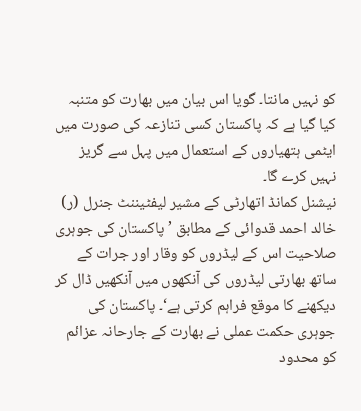کو نہیں مانتا۔ گویا اس بیان میں بھارت کو متنبہ کیا گیا ہے کہ پاکستان کسی تنازعہ کی صورت میں ایٹمی ہتھیاروں کے استعمال میں پہل سے گریز نہیں کرے گا۔
نیشنل کمانڈ اتھارٹی کے مشیر لیفٹیننٹ جنرل (ر) خالد احمد قدوائی کے مطابق ’پاکستان کی جوہری صلاحیت اس کے لیڈروں کو وقار اور جرات کے ساتھ بھارتی لیڈروں کی آنکھوں میں آنکھیں ڈال کر دیکھنے کا موقع فراہم کرتی ہے‘۔ پاکستان کی جوہری حکمت عملی نے بھارت کے جارحانہ عزائم کو محدود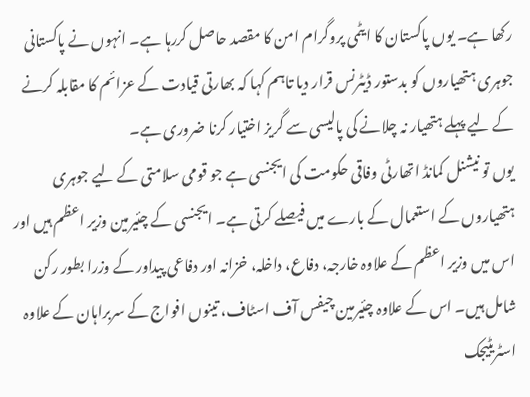رکھا ہے۔ یوں پاکستان کا ایٹمی پروگرام امن کا مقصد حاصل کررہا ہے۔ انہوں نے پاکستانی جوہری ہتھیاروں کو بدستور ڈیٹرنس قرار دیا تاہم کہا کہ بھارتی قیادت کے عزائم کا مقابلہ کرنے کے لیے پہلے ہتھیار نہ چلانے کی پالیسی سے گریز اختیار کرنا ضروری ہے۔
یوں تو نیشنل کمانڈ اتھارٹی وفاقی حکومت کی ایجنسی ہے جو قومی سلامتی کے لیے جوہری ہتھیاروں کے استعمال کے بارے میں فیصلے کرتی ہے۔ ایجنسی کے چئیرمین وزیر اعظم ہیں اور اس میں وزیر اعظم کے علاوہ خارجہ، دفاع، داخلہ، خزانہ اور دفاعی پیداور کے وزرا بطور رکن شامل ہیں۔ اس کے علاوہ چئیرمین چیفس آف اسٹاف، تینوں افواج کے سربراہان کے علاوہ اسٹریٹیجک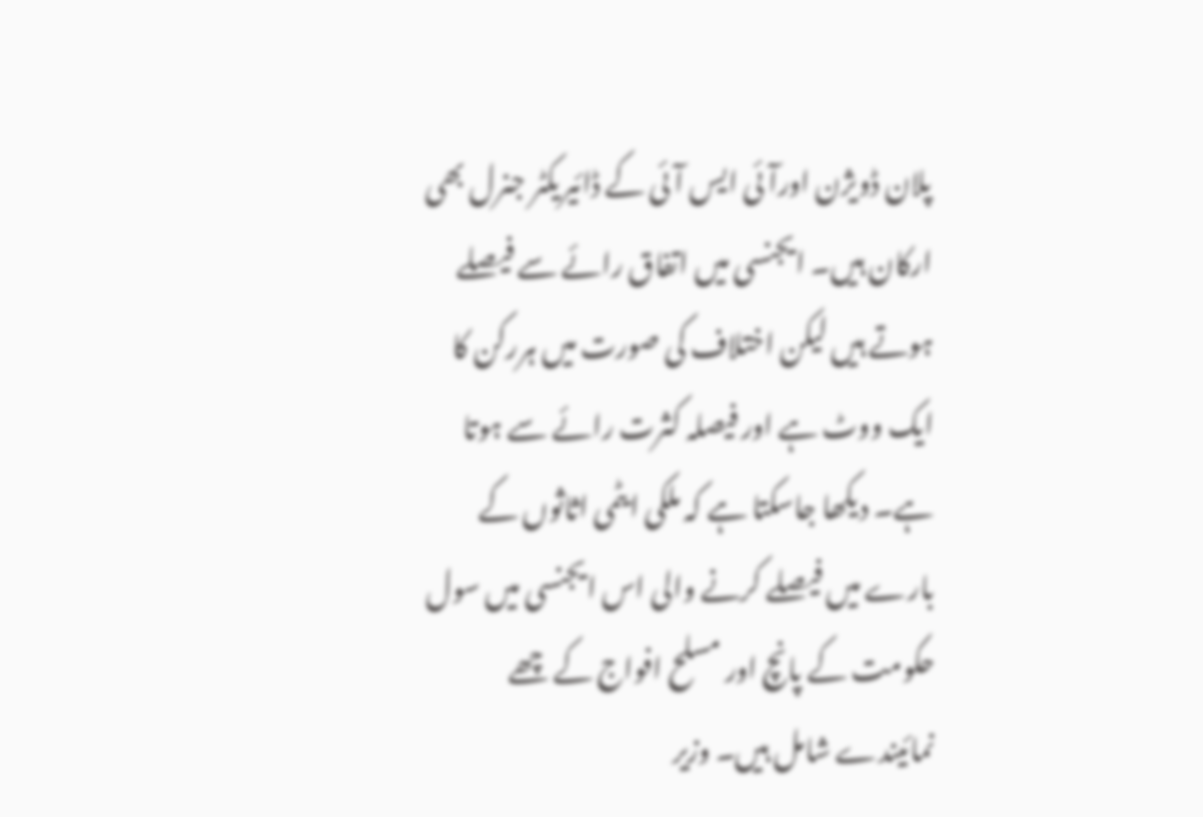پلان ڈویژن اورآئی ایس آئی کے ڈائیریکٹر جنرل بھی ارکان ہیں۔ ایجنسی میں اتفاق رائے سے فیصلے ہوتے ہیں لیکن اختلاف کی صورت میں ہررکن کا ایک ووٹ ہے اور فیصلہ کثرت رائے سے ہوتا ہے۔ دیکھا جاسکتا ہے کہ ملکی ایٹمی اثاثوں کے بارے میں فیصلے کرنے والی اس ایجنسی میں سول حکومت کے پانچ اور مسلح افواج کے چھے نمائیندے شامل ہیں۔ وزیر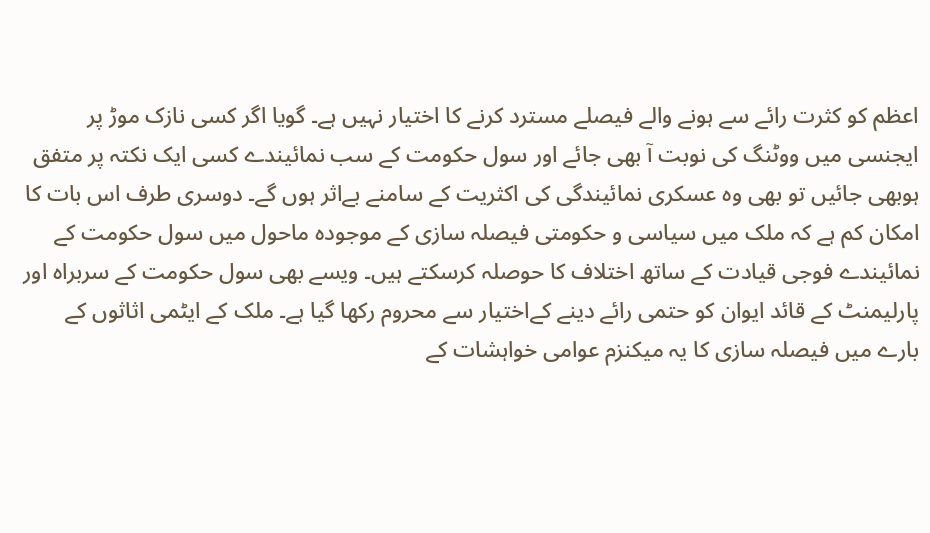اعظم کو کثرت رائے سے ہونے والے فیصلے مسترد کرنے کا اختیار نہیں ہے۔ گویا اگر کسی نازک موڑ پر ایجنسی میں ووٹنگ کی نوبت آ بھی جائے اور سول حکومت کے سب نمائیندے کسی ایک نکتہ پر متفق ہوبھی جائیں تو بھی وہ عسکری نمائیندگی کی اکثریت کے سامنے بےاثر ہوں گے۔ دوسری طرف اس بات کا امکان کم ہے کہ ملک میں سیاسی و حکومتی فیصلہ سازی کے موجودہ ماحول میں سول حکومت کے نمائیندے فوجی قیادت کے ساتھ اختلاف کا حوصلہ کرسکتے ہیں۔ ویسے بھی سول حکومت کے سربراہ اور پارلیمنٹ کے قائد ایوان کو حتمی رائے دینے کےاختیار سے محروم رکھا گیا ہے۔ ملک کے ایٹمی اثاثوں کے بارے میں فیصلہ سازی کا یہ میکنزم عوامی خواہشات کے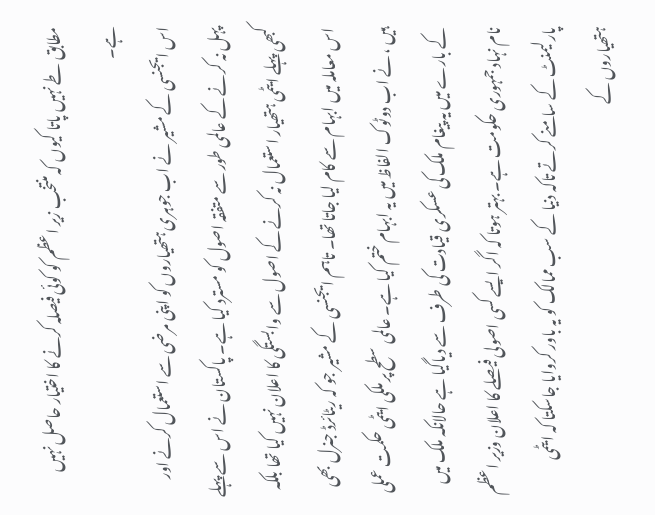مطابق طے نہیں پاتا کیوں کہ منتخب زیر اعظم کو کوئی فیصلہ کرنے کا اختیار حاصل نہیں ہے۔
اس ایجنسی کے مشیر نے اب جوہری ہتھیاروں کو اپنی مرضی سے استعمال کرنے اور پہل نہ کرنے کے عالمی طور سے متفقہ اصول کو مسترد کیا ہے۔ پاکستان نے اس سے پہلے کبھی پہلے ایٹمی ہتھیار استعمال نہ کرنے کے اصول سے وابستگی کا اعلان نہیں کیا تھا بلکہ اس معاملہ میں ابہام سے کام لیا جاتا تھا۔ تاہم ایجنسی کے مشیر جو کہ ریٹائرڈ جنرل بھی ہیں ، نے اب دوٹوک الفاظ میں یہ ابہام ختم کیا ہے۔ عالمی سطح پر ملکی ایٹمی حکمت عملی کے بارے میں یہ پیغام ملک کی عسکری قیادت کی طرف سے دیاگیا ہے حالانکہ ملک میں نام نہاد جمہوری حکومت ہے۔ بہتر ہوتا کہ اگر ایسے کسی اصولی فیصلے کا اعلان وزیر اعظم پارلیمنٹ کے سامنے کرتے تاکہ دنیا کے سب ممالک کو یہ باور کروایا جاسکتا کہ ایٹمی ہتھیاروں کے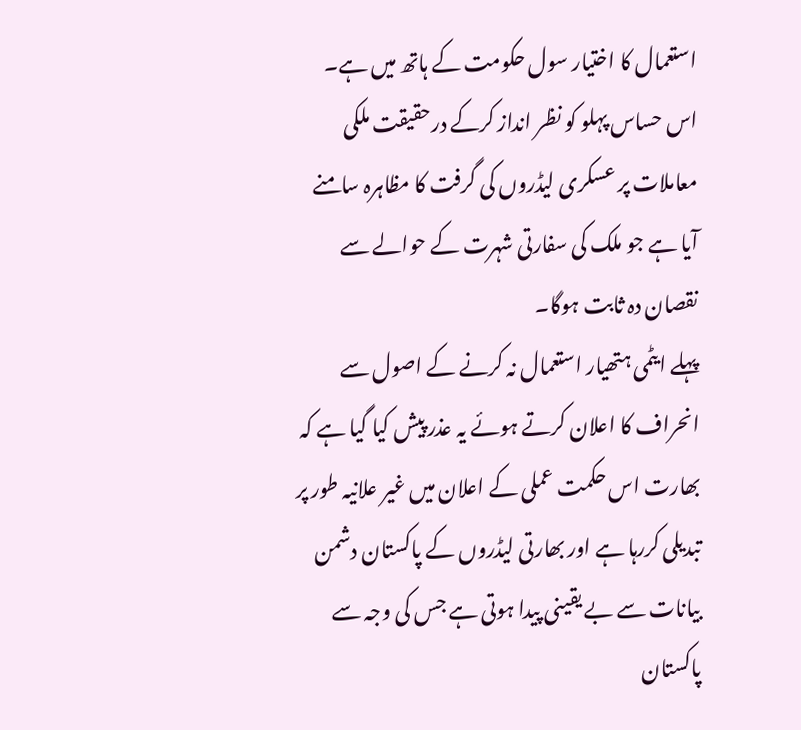استعمال کا اختیار سول حکومت کے ہاتھ میں ہے۔ اس حساس پہلو کو نظر انداز کرکے درحقیقت ملکی معاملات پر عسکری لیڈروں کی گرفت کا مظاہرہ سامنے آیا ہے جو ملک کی سفارتی شہرت کے حوالے سے نقصان دہ ثابت ہوگا۔
پہلے ایٹمی ہتھیار استعمال نہ کرنے کے اصول سے انحراف کا اعلان کرتے ہوئے یہ عذر پیش کیا گیا ہے کہ بھارت اس حکمت عملی کے اعلان میں غیر علانیہ طور پر تبدیلی کررہا ہے اور بھارتی لیڈروں کے پاکستان دشمن بیانات سے بے یقینی پیدا ہوتی ہے جس کی وجہ سے پاکستان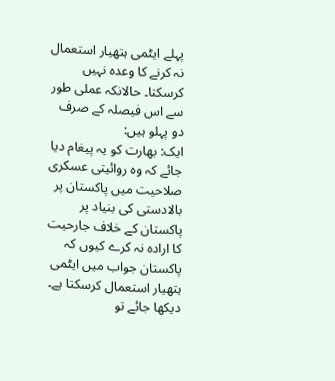پہلے ایٹمی ہتھیار استعمال نہ کرنے کا وعدہ نہیں کرسکتا۔ حالانکہ عملی طور سے اس فیصلہ کے صرف دو پہلو ہیں:
ایک: بھارت کو یہ پیغام دیا جائے کہ وہ روائیتی عسکری صلاحیت میں پاکستان پر بالادستی کی بنیاد پر پاکستان کے خلاف جارحیت کا ارادہ نہ کرے کیوں کہ پاکستان جواب میں ایٹمی ہتھیار استعمال کرسکتا ہے۔ دیکھا جائے تو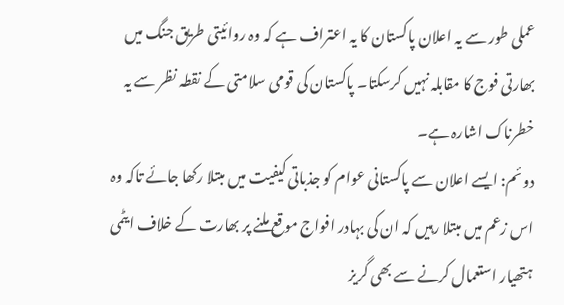عملی طور سے یہ اعلان پاکستان کا یہ اعتراف ہے کہ وہ روائیتی طریق جنگ میں بھارتی فوج کا مقابلہ نہیں کرسکتا۔ پاکستان کی قومی سلامتی کے نقطہ نظر سے یہ خطرناک اشارہ ہے۔
دوئم: ایسے اعلان سے پاکستانی عوام کو جذباتی کیفیت میں مبتلا رکھا جائے تاکہ وہ اس زعم میں مبتلا رہیں کہ ان کی بہادر افواج موقع ملنے پر بھارت کے خلاف ایٹمی ہتھیار استعمال کرنے سے بھی گریز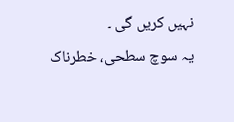نہیں کریں گی ۔
یہ سوچ سطحی، خطرناک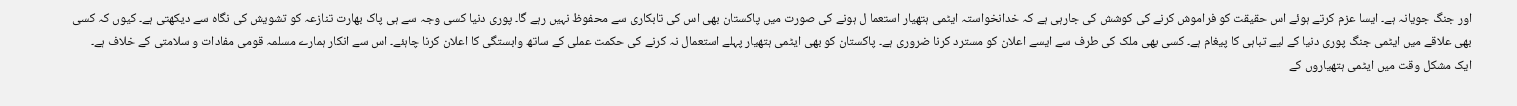اور جنگ جویانہ ہے۔ ایسا عزم کرتے ہوئے اس حقیقت کو فراموش کرنے کی کوشش کی جارہی ہے کہ خدانخواستہ ایٹمی ہتھیار استعما ل ہونے کی صورت میں پاکستان بھی اس کی تابکاری سے محفوظ نہیں رہے گا۔ پوری دنیا کسی وجہ سے ہی پاک بھارت تنازعہ کو تشویش کی نگاہ سے دیکھتی ہے۔ کیوں کہ کسی بھی علاقے میں ایٹمی جنگ پوری دنیا کے لیے تباہی کا پیغام ہے۔ کسی بھی ملک کی طرف سے ایسے اعلان کو مسترد کرنا ضروری ہے۔ پاکستان کو بھی ایٹمی ہتھیار پہلے استعمال نہ کرنے کی حکمت عملی کے ساتھ وابستگی کا اعلان کرنا چاہئے۔ اس سے انکار ہمارے مسلمہ قومی مفادات و سلامتی کے خلاف ہے۔
ایک مشکل وقت میں ایٹمی ہتھیاروں کے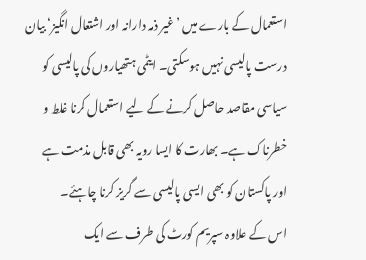استعمال کے بارے میں ’غیر ذمہ دارانہ اور اشتعال انگیز‘ بیان درست پالیسی نہیں ہوسکتی۔ ایٹمی ہتھیاروں کی پالیسی کو سیاسی مقاصد حاصل کرنے کے لیے استعمال کرنا غلط و خطرناک ہے۔ بھارت کا ایسا رویہ بھی قابل مذمت ہے اور پاکستان کو بھی ایسی پالیسی سے گریز کرنا چاہئے۔
اس کے علاوہ سپریم کورٹ کی طرف سے ایک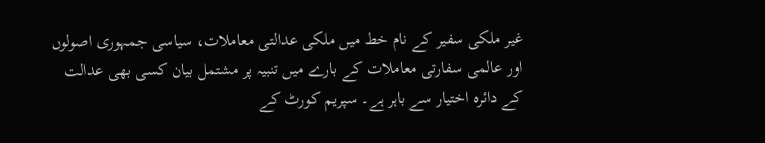غیر ملکی سفیر کے نام خط میں ملکی عدالتی معاملات، سیاسی جمہوری اصولوں اور عالمی سفارتی معاملات کے بارے میں تنبیہ پر مشتمل بیان کسی بھی عدالت کے دائرہ اختیار سے باہر ہے۔ سپریم کورٹ کے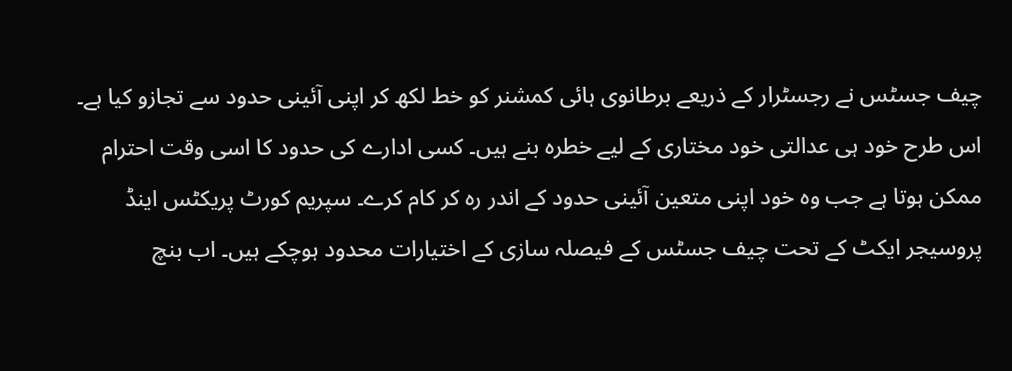چیف جسٹس نے رجسٹرار کے ذریعے برطانوی ہائی کمشنر کو خط لکھ کر اپنی آئینی حدود سے تجازو کیا ہے۔ اس طرح خود ہی عدالتی خود مختاری کے لیے خطرہ بنے ہیں۔ کسی ادارے کی حدود کا اسی وقت احترام ممکن ہوتا ہے جب وہ خود اپنی متعین آئینی حدود کے اندر رہ کر کام کرے۔ سپریم کورٹ پریکٹس اینڈ پروسیجر ایکٹ کے تحت چیف جسٹس کے فیصلہ سازی کے اختیارات محدود ہوچکے ہیں۔ اب بنچ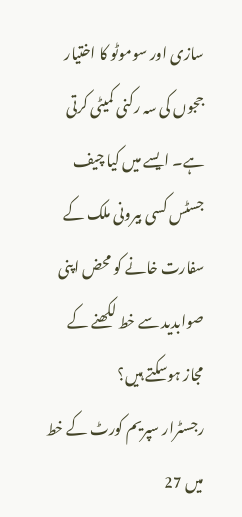سازی اور سوموٹو کا اختیار ججوں کی سہ رکنی کمیٹی کرتی ہے۔ ایسے میں کیا چیف جسٹس کسی بیرونی ملک کے سفارت خانے کو محض اپنی صوابدید سے خط لکھنے کے مجاز ہوسکتے ہیں؟
رجسٹرار سپریم کورٹ کے خط میں 27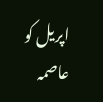اپریل کو عاصمہ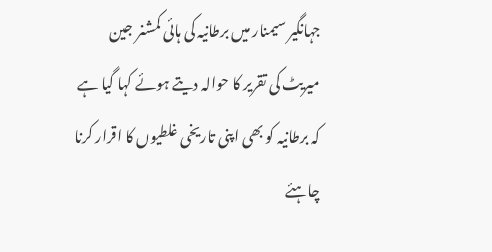جہانگیر سیمنار میں برطانیہ کی ہائی کمشنر جین میریٹ کی تقریر کا حوالہ دیتے ہوئے کہا گیا ہے کہ برطانیہ کو بھی اپنی تاریخی غلطیوں کا اقرار کرنا چاہئے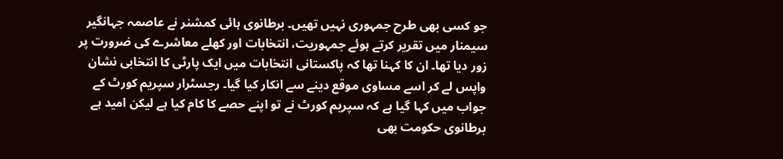جو کسی بھی طرح جمہوری نہیں تھیں۔ برطانوی ہائی کمشنر نے عاصمہ جہانگیر سیمنار میں تقریر کرتے ہوئے جمہوریت، انتخابات اور کھلے معاشرے کی ضرورت پر زور دیا تھا۔ ان کا کہنا تھا کہ پاکستانی انتخابات میں ایک پارٹی کا انتخابی نشان واپس لے کر اسے مساوی موقع دینے سے انکار کیا گیا۔ رجسٹرار سپریم کورٹ کے جواب میں کہا گیا ہے کہ سپریم کورٹ نے تو اپنے حصے کا کام کیا ہے لیکن امید ہے برطانوی حکومت بھی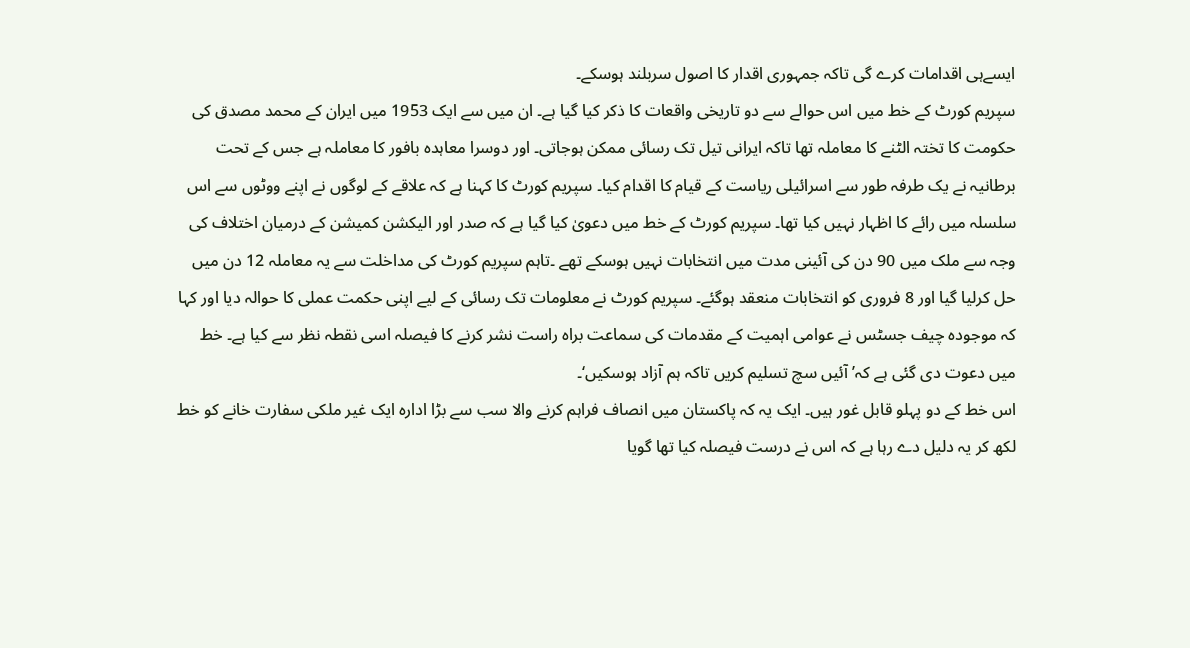ایسےہی اقدامات کرے گی تاکہ جمہوری اقدار کا اصول سربلند ہوسکے۔
سپریم کورٹ کے خط میں اس حوالے سے دو تاریخی واقعات کا ذکر کیا گیا ہے۔ ان میں سے ایک 1953 میں ایران کے محمد مصدق کی حکومت کا تختہ الٹنے کا معاملہ تھا تاکہ ایرانی تیل تک رسائی ممکن ہوجاتی۔ اور دوسرا معاہدہ بافور کا معاملہ ہے جس کے تحت برطانیہ نے یک طرفہ طور سے اسرائیلی ریاست کے قیام کا اقدام کیا۔ سپریم کورٹ کا کہنا ہے کہ علاقے کے لوگوں نے اپنے ووٹوں سے اس سلسلہ میں رائے کا اظہار نہیں کیا تھا۔ سپریم کورٹ کے خط میں دعویٰ کیا گیا ہے کہ صدر اور الیکشن کمیشن کے درمیان اختلاف کی وجہ سے ملک میں 90 دن کی آئینی مدت میں انتخابات نہیں ہوسکے تھے ۔تاہم سپریم کورٹ کی مداخلت سے یہ معاملہ 12 دن میں حل کرلیا گیا اور 8 فروری کو انتخابات منعقد ہوگئے۔ سپریم کورٹ نے معلومات تک رسائی کے لیے اپنی حکمت عملی کا حوالہ دیا اور کہا کہ موجودہ چیف جسٹس نے عوامی اہمیت کے مقدمات کی سماعت براہ راست نشر کرنے کا فیصلہ اسی نقطہ نظر سے کیا ہے۔ خط میں دعوت دی گئی ہے کہ’ آئیں سچ تسلیم کریں تاکہ ہم آزاد ہوسکیں‘۔
اس خط کے دو پہلو قابل غور ہیں۔ ایک یہ کہ پاکستان میں انصاف فراہم کرنے والا سب سے بڑا ادارہ ایک غیر ملکی سفارت خانے کو خط لکھ کر یہ دلیل دے رہا ہے کہ اس نے درست فیصلہ کیا تھا گویا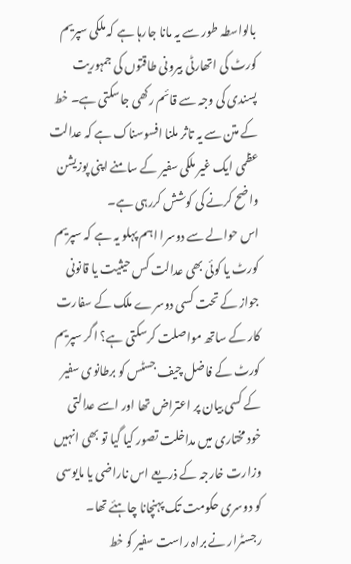بالواسطہ طور سے یہ مانا جارہا ہے کہ ملکی سپریم کورٹ کی اتھارٹی بیرونی طاقتوں کی جمہوریت پسندی کی وجہ سے قائم رکھی جاسکتی ہے۔ خط کے متن سے یہ تاثر ملنا افسوسناک ہے کہ عدالت عظمی ایک غیر ملکی سفیر کے سامنے اپنی پوزیشن واضح کرنے کی کوشش کررہی ہے۔
اس حوالے سے دوسرا اہم پہلو یہ ہے کہ سپریم کورٹ یا کوئی بھی عدالت کس حیثیت یا قانونی جواز کے تحت کسی دوسرے ملک کے سفارت کار کے ساتھ مواصلت کرسکتی ہے؟ اگر سپریم کورٹ کے فاضل چیف جسٹس کو برطانوی سفیر کے کسی بیان پر اعتراض تھا اور اسے عدالتی خود مختاری میں مداخلت تصور کیا گیا تو بھی انہیں وزارت خارجہ کے ذریعے اس ناراضی یا مایوسی کو دوسری حکومت تک پہنچانا چاہئے تھا۔ رجسٹرار نے براہ راست سفیر کو خط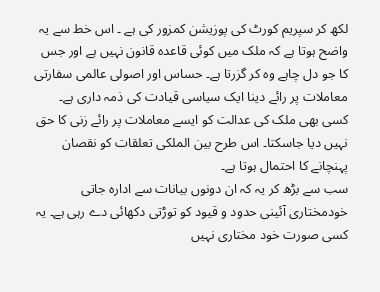لکھ کر سپریم کورٹ کی پوزیشن کمزور کی ہے ۔ اس خط سے یہ واضح ہوتا ہے کہ ملک میں کوئی قاعدہ قانون نہیں ہے اور جس کا جو دل چاہے وہ کر گزرتا ہے۔ حساس اور اصولی عالمی سفارتی معاملات پر رائے دینا ایک سیاسی قیادت کی ذمہ داری ہے۔ کسی بھی ملک کی عدالت کو ایسے معاملات پر رائے زنی کا حق نہیں دیا جاسکتا۔ اس طرح بین الملکی تعلقات کو نقصان پہنچانے کا احتمال ہوتا ہے۔
سب سے بڑھ کر یہ کہ ان دونوں بیانات سے ادارہ جاتی خودمختاری آئینی حدود و قیود کو توڑتی دکھائی دے رہی ہے۔ یہ کسی صورت خود مختاری نہیں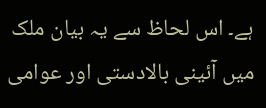ہے۔ اس لحاظ سے یہ بیان ملک میں آئینی بالادستی اور عوامی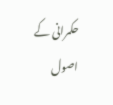حکمرانی کے اصول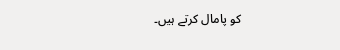کو پامال کرتے ہیں۔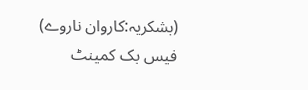(بشکریہ:کاروان ناروے)
فیس بک کمینٹ